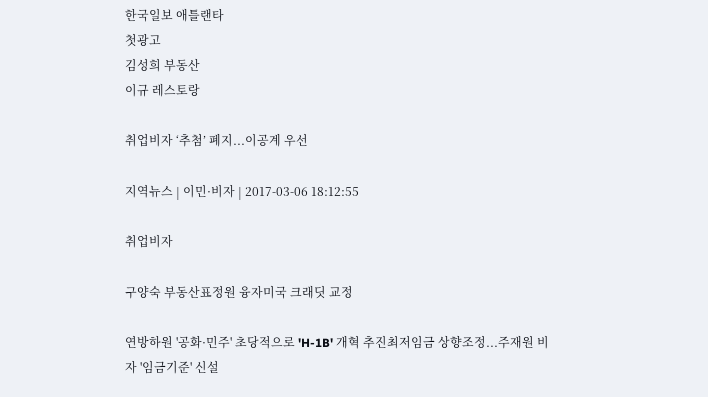한국일보 애틀랜타
첫광고
김성희 부동산
이규 레스토랑

취업비자 ‘추첨’ 폐지...이공계 우선

지역뉴스 | 이민·비자 | 2017-03-06 18:12:55

취업비자

구양숙 부동산표정원 융자미국 크래딧 교정

연방하원 '공화·민주' 초당적으로 'H-1B' 개혁 추진최저임금 상향조정...주재원 비자 '임금기준' 신설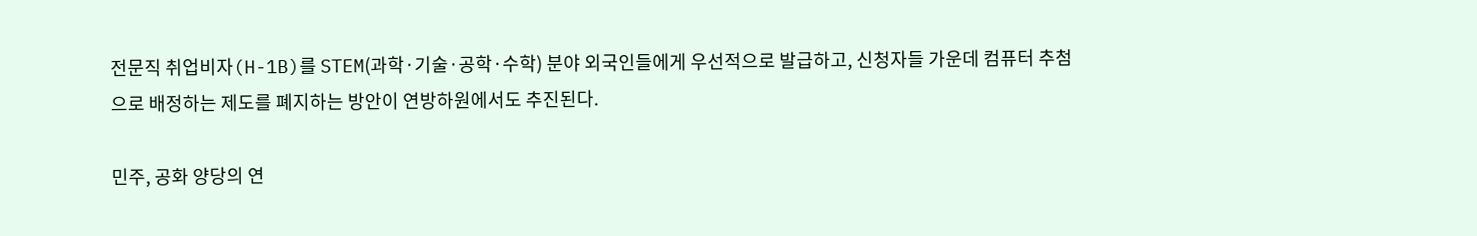전문직 취업비자(H-1B)를 STEM(과학·기술·공학·수학) 분야 외국인들에게 우선적으로 발급하고, 신청자들 가운데 컴퓨터 추첨으로 배정하는 제도를 폐지하는 방안이 연방하원에서도 추진된다.

민주, 공화 양당의 연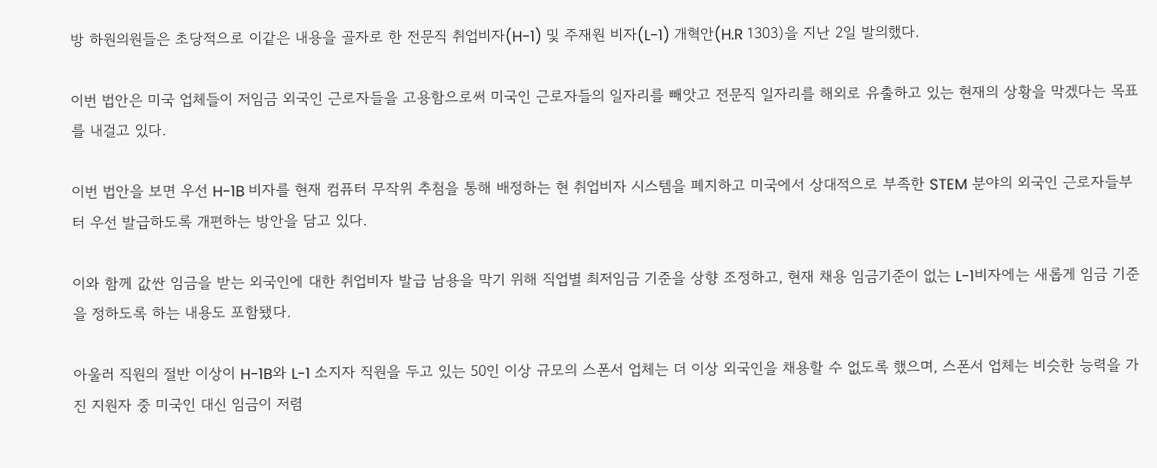방 하원의원들은 초당적으로 이같은 내용을 골자로 한 전문직 취업비자(H-1) 및 주재원 비자(L-1) 개혁안(H.R 1303)을 지난 2일 발의했다.

이번 법안은 미국 업체들이 저임금 외국인 근로자들을 고용함으로써 미국인 근로자들의 일자리를 빼앗고 전문직 일자리를 해외로 유출하고 있는 현재의 상황을 막겠다는 목표를 내걸고 있다.

이번 법안을 보면 우선 H-1B 비자를 현재 컴퓨터 무작위 추첨을 통해 배정하는 현 취업비자 시스템을 폐지하고 미국에서 상대적으로 부족한 STEM 분야의 외국인 근로자들부터 우선 발급하도록 개편하는 방안을 담고 있다.

이와 함께 값싼 임금을 받는 외국인에 대한 취업비자 발급 남용을 막기 위해 직업별 최저임금 기준을 상향 조정하고, 현재 채용 임금기준이 없는 L-1비자에는 새롭게 임금 기준을 정하도록 하는 내용도 포함됐다.

아울러 직원의 절반 이상이 H-1B와 L-1 소지자 직원을 두고 있는 50인 이상 규모의 스폰서 업체는 더 이상 외국인을 채용할 수 없도록 했으며, 스폰서 업체는 비슷한 능력을 가진 지원자 중 미국인 대신 임금이 저렴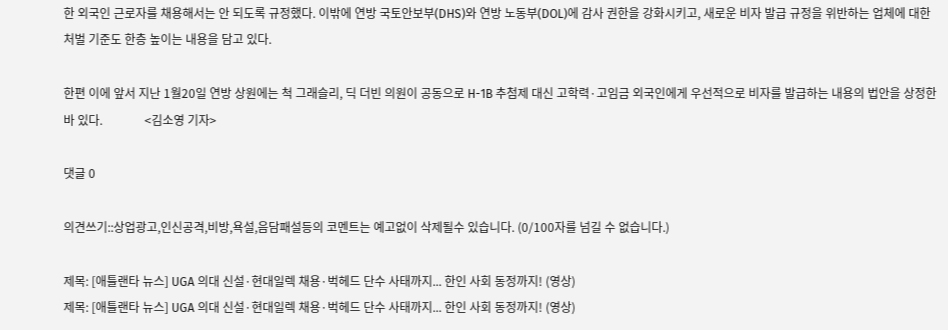한 외국인 근로자를 채용해서는 안 되도록 규정했다. 이밖에 연방 국토안보부(DHS)와 연방 노동부(DOL)에 감사 권한을 강화시키고, 새로운 비자 발급 규정을 위반하는 업체에 대한 처벌 기준도 한층 높이는 내용을 담고 있다.

한편 이에 앞서 지난 1월20일 연방 상원에는 척 그래슬리, 딕 더빈 의원이 공동으로 H-1B 추첨제 대신 고학력·고임금 외국인에게 우선적으로 비자를 발급하는 내용의 법안을 상정한 바 있다.              <김소영 기자>

댓글 0

의견쓰기::상업광고,인신공격,비방,욕설,음담패설등의 코멘트는 예고없이 삭제될수 있습니다. (0/100자를 넘길 수 없습니다.)

제목: [애틀랜타 뉴스] UGA 의대 신설·현대일렉 채용·벅헤드 단수 사태까지... 한인 사회 동정까지! (영상)
제목: [애틀랜타 뉴스] UGA 의대 신설·현대일렉 채용·벅헤드 단수 사태까지... 한인 사회 동정까지! (영상)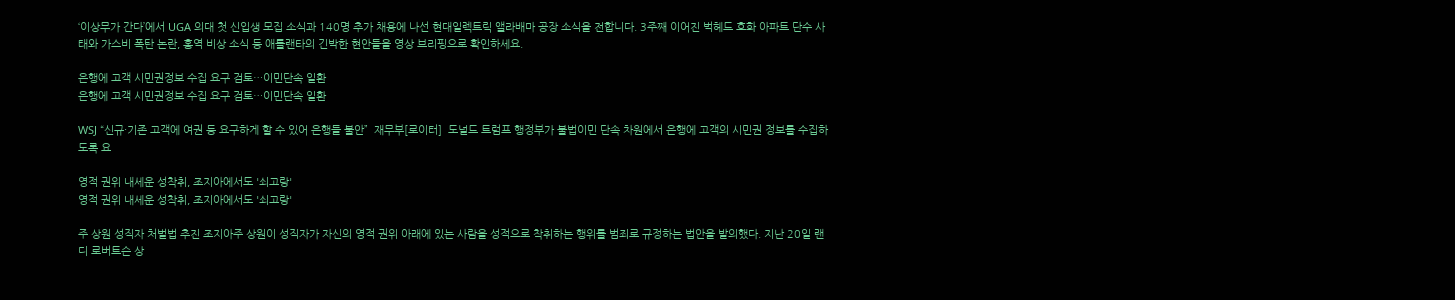‘이상무가 간다’에서 UGA 의대 첫 신입생 모집 소식과 140명 추가 채용에 나선 현대일렉트릭 앨라배마 공장 소식을 전합니다. 3주째 이어진 벅헤드 호화 아파트 단수 사태와 가스비 폭탄 논란, 홍역 비상 소식 등 애틀랜타의 긴박한 현안들을 영상 브리핑으로 확인하세요.

은행에 고객 시민권정보 수집 요구 검토…이민단속 일환
은행에 고객 시민권정보 수집 요구 검토…이민단속 일환

WSJ “신규·기존 고객에 여권 등 요구하게 할 수 있어 은행들 불안”  재무부[로이터]  도널드 트럼프 행정부가 불법이민 단속 차원에서 은행에 고객의 시민권 정보를 수집하도록 요

영적 권위 내세운 성착취, 조지아에서도 '쇠고랑'
영적 권위 내세운 성착취, 조지아에서도 '쇠고랑'

주 상원 성직자 처벌법 추진 조지아주 상원이 성직자가 자신의 영적 권위 아래에 있는 사람을 성적으로 착취하는 행위를 범죄로 규정하는 법안을 발의했다. 지난 20일 랜디 로버트슨 상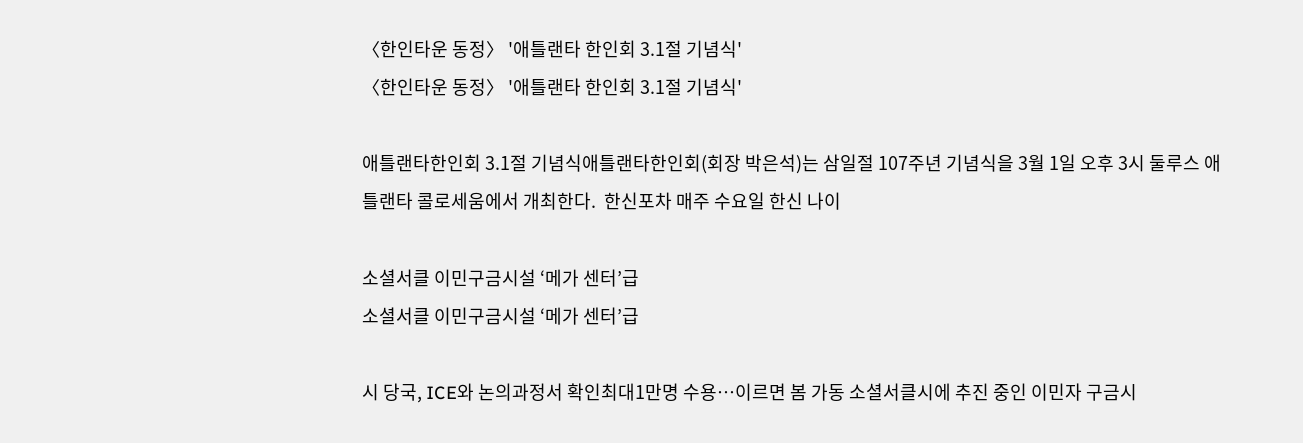〈한인타운 동정〉 '애틀랜타 한인회 3.1절 기념식'
〈한인타운 동정〉 '애틀랜타 한인회 3.1절 기념식'

애틀랜타한인회 3.1절 기념식애틀랜타한인회(회장 박은석)는 삼일절 107주년 기념식을 3월 1일 오후 3시 둘루스 애틀랜타 콜로세움에서 개최한다.  한신포차 매주 수요일 한신 나이

소셜서클 이민구금시설 ‘메가 센터’급
소셜서클 이민구금시설 ‘메가 센터’급

시 당국, ICE와 논의과정서 확인최대1만명 수용…이르면 봄 가동 소셜서클시에 추진 중인 이민자 구금시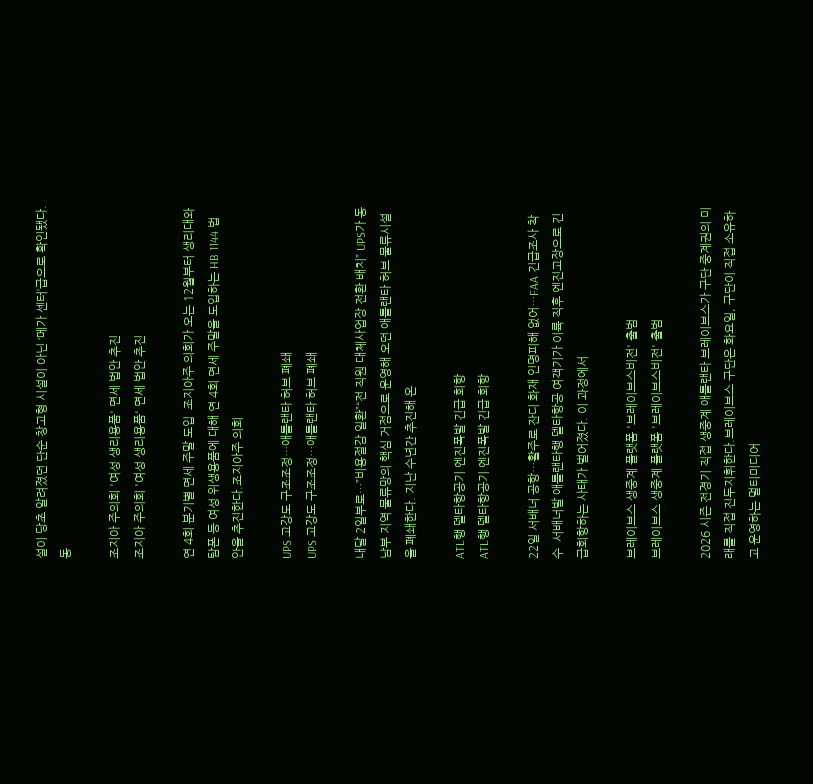설이 당초 알려졌던 단순 창고형 시설이 아닌 ‘메가 센터’급으로 확인됐다. 동

조지아 주의회 '여성 생리용품' 면세 법안 추진
조지아 주의회 '여성 생리용품' 면세 법안 추진

연 4회 분기별 면세 주말 도입  조지아주 의회가 오는 12월부터 생리대와 탐폰 등 여성 위생용품에 대해 연 4회 면세 주말을 도입하는 HB 1144 법안을 추진한다.조지아주 의회

UPS 고강도 구조조정…애틀랜타 허브 폐쇄
UPS 고강도 구조조정…애틀랜타 허브 폐쇄

내달 2일부로…”비용절감 일환”“전 직원 대체사업장 전환 배치” UPS가 동남부 지역 물류망의 핵심 거점으로 운영해 오던 애틀랜타 허브 물류시설을 폐쇄한다. 지난 수년간 추진해 온

ATL행 델타항공기 엔진폭발 긴급 회항
ATL행 델타항공기 엔진폭발 긴급 회항

22일 서배너 공항…활주로 잔디 화재 인명피해 없어…FAA 긴급조사 착수  서배너발 애틀랜타행 델타항공 여객기가 이륙 직후 엔진고장으로 긴급회항하는 사태가 벌어졌다. 이 과정에서

브레이브스 생중계 플랫폼 '브레이브스비전' 출범
브레이브스 생중계 플랫폼 '브레이브스비전' 출범

2026 시즌 전경기 직접 생중계 애틀랜타 브레이브스가 구단 중계권의 미래를 직접 진두지휘한다.브레이브스 구단은 화요일, 구단이 직접 소유하고 운영하는 멀티미디어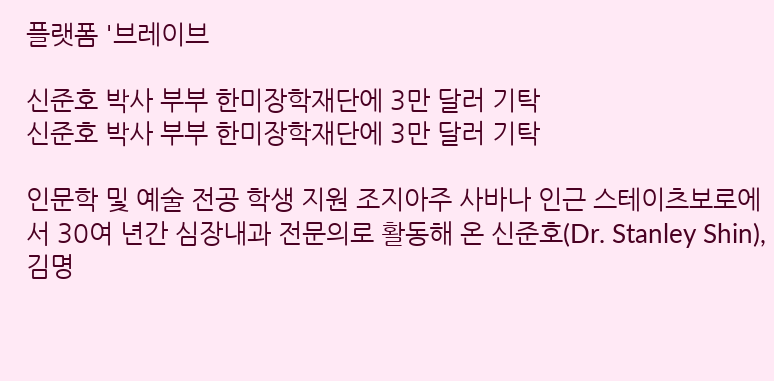플랫폼 '브레이브

신준호 박사 부부 한미장학재단에 3만 달러 기탁
신준호 박사 부부 한미장학재단에 3만 달러 기탁

인문학 및 예술 전공 학생 지원 조지아주 사바나 인근 스테이츠보로에서 30여 년간 심장내과 전문의로 활동해 온 신준호(Dr. Stanley Shin), 김명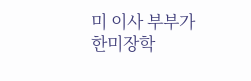미 이사 부부가 한미장학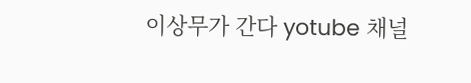이상무가 간다 yotube 채널